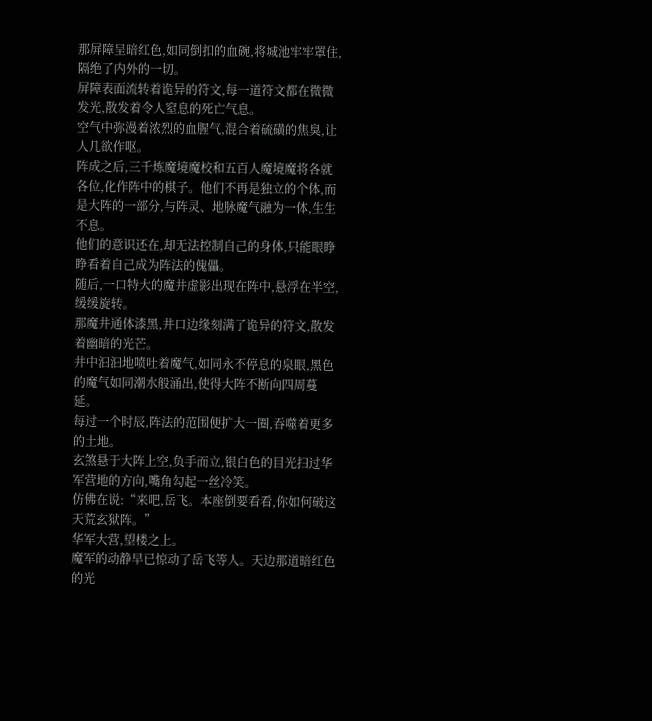那屏障呈暗红色,如同倒扣的血碗,将城池牢牢罩住,隔绝了内外的一切。
屏障表面流转着诡异的符文,每一道符文都在微微发光,散发着令人窒息的死亡气息。
空气中弥漫着浓烈的血腥气,混合着硫磺的焦臭,让人几欲作呕。
阵成之后,三千炼魔境魔校和五百人魔境魔将各就各位,化作阵中的棋子。他们不再是独立的个体,而是大阵的一部分,与阵灵、地脉魔气融为一体,生生不息。
他们的意识还在,却无法控制自己的身体,只能眼睁睁看着自己成为阵法的傀儡。
随后,一口特大的魔井虚影出现在阵中,悬浮在半空,缓缓旋转。
那魔井通体漆黑,井口边缘刻满了诡异的符文,散发着幽暗的光芒。
井中汩汩地喷吐着魔气,如同永不停息的泉眼,黑色的魔气如同潮水般涌出,使得大阵不断向四周蔓延。
每过一个时辰,阵法的范围便扩大一圈,吞噬着更多的土地。
玄煞悬于大阵上空,负手而立,银白色的目光扫过华军营地的方向,嘴角勾起一丝冷笑。
仿佛在说:“来吧,岳飞。本座倒要看看,你如何破这天荒玄狱阵。”
华军大营,望楼之上。
魔军的动静早已惊动了岳飞等人。天边那道暗红色的光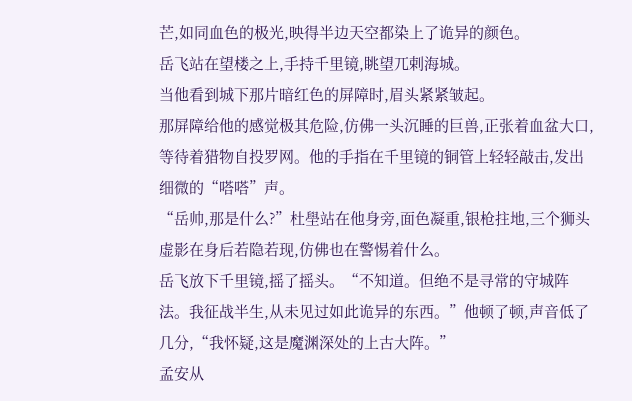芒,如同血色的极光,映得半边天空都染上了诡异的颜色。
岳飞站在望楼之上,手持千里镜,眺望兀剌海城。
当他看到城下那片暗红色的屏障时,眉头紧紧皱起。
那屏障给他的感觉极其危险,仿佛一头沉睡的巨兽,正张着血盆大口,等待着猎物自投罗网。他的手指在千里镜的铜管上轻轻敲击,发出细微的“嗒嗒”声。
“岳帅,那是什么?”杜壆站在他身旁,面色凝重,银枪拄地,三个狮头虚影在身后若隐若现,仿佛也在警惕着什么。
岳飞放下千里镜,摇了摇头。“不知道。但绝不是寻常的守城阵法。我征战半生,从未见过如此诡异的东西。”他顿了顿,声音低了几分,“我怀疑,这是魔渊深处的上古大阵。”
孟安从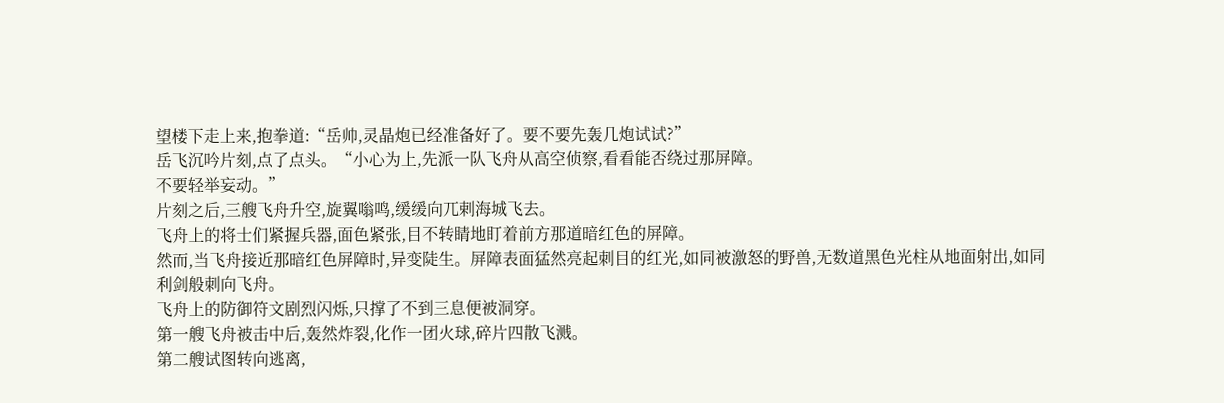望楼下走上来,抱拳道:“岳帅,灵晶炮已经准备好了。要不要先轰几炮试试?”
岳飞沉吟片刻,点了点头。“小心为上,先派一队飞舟从高空侦察,看看能否绕过那屏障。
不要轻举妄动。”
片刻之后,三艘飞舟升空,旋翼嗡鸣,缓缓向兀剌海城飞去。
飞舟上的将士们紧握兵器,面色紧张,目不转睛地盯着前方那道暗红色的屏障。
然而,当飞舟接近那暗红色屏障时,异变陡生。屏障表面猛然亮起刺目的红光,如同被激怒的野兽,无数道黑色光柱从地面射出,如同利剑般刺向飞舟。
飞舟上的防御符文剧烈闪烁,只撑了不到三息便被洞穿。
第一艘飞舟被击中后,轰然炸裂,化作一团火球,碎片四散飞溅。
第二艘试图转向逃离,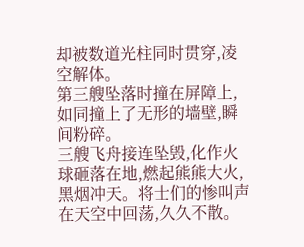却被数道光柱同时贯穿,凌空解体。
第三艘坠落时撞在屏障上,如同撞上了无形的墙壁,瞬间粉碎。
三艘飞舟接连坠毁,化作火球砸落在地,燃起熊熊大火,黑烟冲天。将士们的惨叫声在天空中回荡,久久不散。